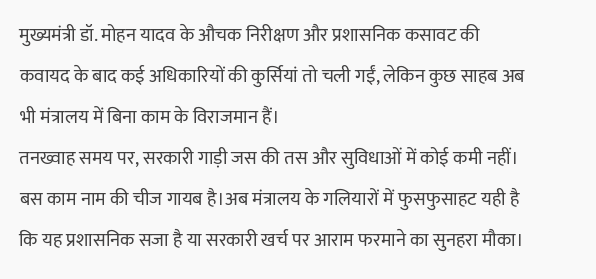मुख्यमंत्री डॉ. मोहन यादव के औचक निरीक्षण और प्रशासनिक कसावट की कवायद के बाद कई अधिकारियों की कुर्सियां तो चली गईं, लेकिन कुछ साहब अब भी मंत्रालय में बिना काम के विराजमान हैं।
तनख्वाह समय पर, सरकारी गाड़ी जस की तस और सुविधाओं में कोई कमी नहीं। बस काम नाम की चीज गायब है।अब मंत्रालय के गलियारों में फुसफुसाहट यही है कि यह प्रशासनिक सजा है या सरकारी खर्च पर आराम फरमाने का सुनहरा मौका।